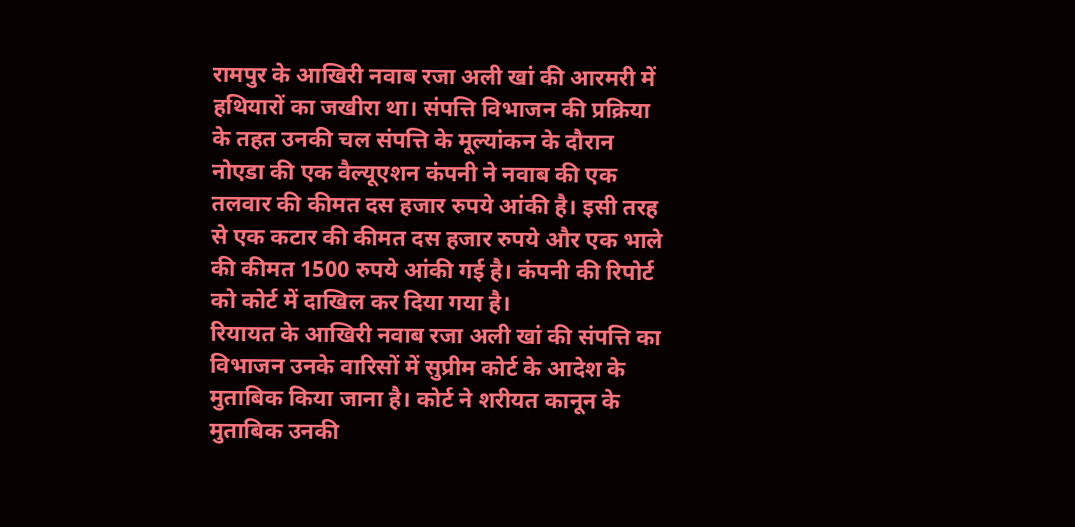रामपुर के आखिरी नवाब रजा अली खां की आरमरी में हथियारों का जखीरा था। संपत्ति विभाजन की प्रक्रिया के तहत उनकी चल संपत्ति के मूल्यांकन के दौरान नोएडा की एक वैल्यूएशन कंपनी ने नवाब की एक तलवार की कीमत दस हजार रुपये आंकी है। इसी तरह से एक कटार की कीमत दस हजार रुपये और एक भाले की कीमत 1500 रुपये आंकी गई है। कंपनी की रिपोर्ट को कोर्ट में दाखिल कर दिया गया है।
रियायत के आखिरी नवाब रजा अली खां की संपत्ति का विभाजन उनके वारिसों में सुप्रीम कोर्ट के आदेश के मुताबिक किया जाना है। कोर्ट ने शरीयत कानून के मुताबिक उनकी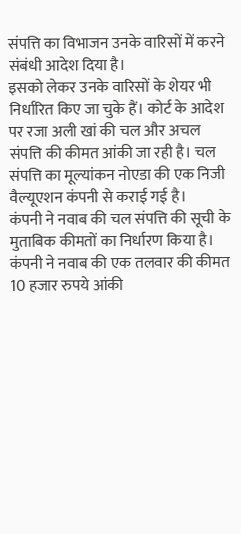संपत्ति का विभाजन उनके वारिसों में करने संबंधी आदेश दिया है।
इसको लेकर उनके वारिसों के शेयर भी निर्धारित किए जा चुके हैं। कोर्ट के आदेश पर रजा अली खां की चल और अचल संपत्ति की कीमत आंकी जा रही है। चल संपत्ति का मूल्यांकन नोएडा की एक निजी वैल्यूएशन कंपनी से कराई गई है।
कंपनी ने नवाब की चल संपत्ति की सूची के मुताबिक कीमतों का निर्धारण किया है। कंपनी ने नवाब की एक तलवार की कीमत 10 हजार रुपये आंकी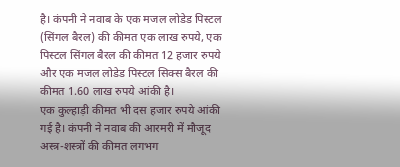है। कंपनी ने नवाब के एक मजल लोडेड पिस्टल (सिंगल बैरल) की कीमत एक लाख रुपये, एक पिस्टल सिंगल बैरल की कीमत 12 हजार रुपये और एक मजल लोडेड पिस्टल सिक्स बैरल की कीमत 1.60 लाख रुपये आंकी है।
एक कुल्हाड़ी कीमत भी दस हजार रुपये आंकी गई है। कंपनी ने नवाब की आरमरी में मौजूद अस्त्र-शस्त्रों की कीमत लगभग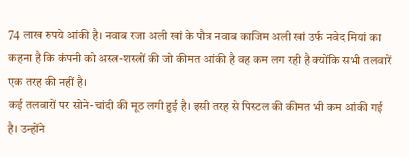74 लाख रुपये आंकी है। नवाब रजा अली खां के पौत्र नवाब काजिम अली खां उर्फ नवेद मियां का कहना है कि कंपनी को अस्त्र-शस्त्रों की जो कीमत आंकी है वह कम लग रही है क्योंकि सभी तलवारें एक तरह की नहीं है।
कई तलवारों पर सोने-चांदी की मूठ लगी हुई है। इसी तरह से पिस्टल की कीमत भी कम आंकी गई है। उन्होंने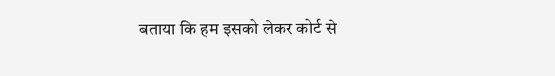बताया कि हम इसको लेकर कोर्ट से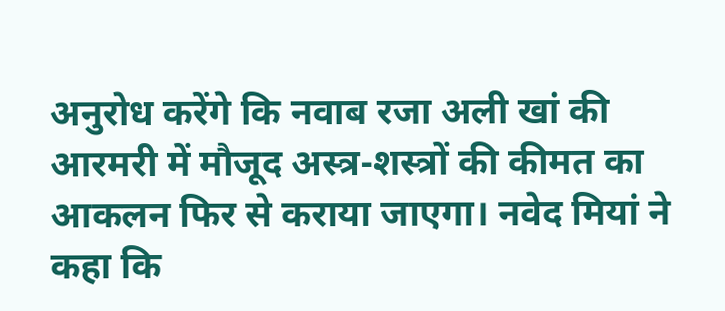अनुरोध करेंगे कि नवाब रजा अली खां की आरमरी में मौजूद अस्त्र-शस्त्रों की कीमत का आकलन फिर से कराया जाएगा। नवेद मियां ने कहा कि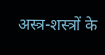अस्त्र-शस्त्रों के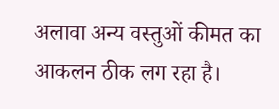अलावा अन्य वस्तुओं कीमत का आकलन ठीक लग रहा है।